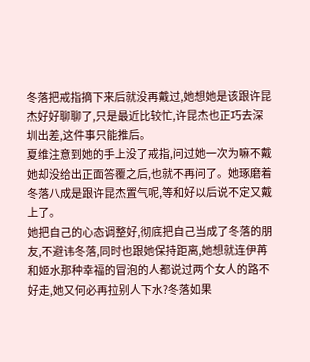冬落把戒指摘下来后就没再戴过,她想她是该跟许昆杰好好聊聊了,只是最近比较忙,许昆杰也正巧去深圳出差,这件事只能推后。
夏维注意到她的手上没了戒指,问过她一次为嘛不戴她却没给出正面答覆之后,也就不再问了。她琢磨着冬落八成是跟许昆杰置气呢,等和好以后说不定又戴上了。
她把自己的心态调整好,彻底把自己当成了冬落的朋友,不避讳冬落,同时也跟她保持距离,她想就连伊苒和姬水那种幸福的冒泡的人都说过两个女人的路不好走,她又何必再拉别人下水?冬落如果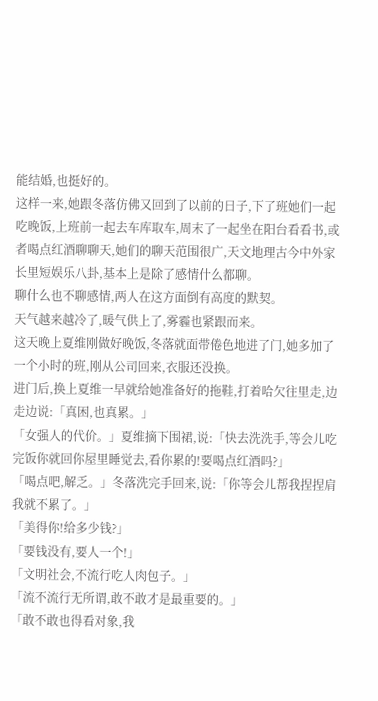能结婚,也挺好的。
这样一来,她跟冬落仿佛又回到了以前的日子,下了班她们一起吃晚饭,上班前一起去车库取车,周末了一起坐在阳台看看书,或者喝点红酒聊聊天,她们的聊天范围很广,天文地理古今中外家长里短娱乐八卦,基本上是除了感情什么都聊。
聊什么也不聊感情,两人在这方面倒有高度的默契。
天气越来越冷了,暖气供上了,雾霾也紧跟而来。
这天晚上夏维刚做好晚饭,冬落就面带倦色地进了门,她多加了一个小时的班,刚从公司回来,衣服还没换。
进门后,换上夏维一早就给她准备好的拖鞋,打着哈欠往里走,边走边说:「真困,也真累。」
「女强人的代价。」夏维摘下围裙,说:「快去洗洗手,等会儿吃完饭你就回你屋里睡觉去,看你累的!要喝点红酒吗?」
「喝点吧,解乏。」冬落洗完手回来,说:「你等会儿帮我捏捏肩我就不累了。」
「美得你!给多少钱?」
「要钱没有,要人一个!」
「文明社会,不流行吃人肉包子。」
「流不流行无所谓,敢不敢才是最重要的。」
「敢不敢也得看对象,我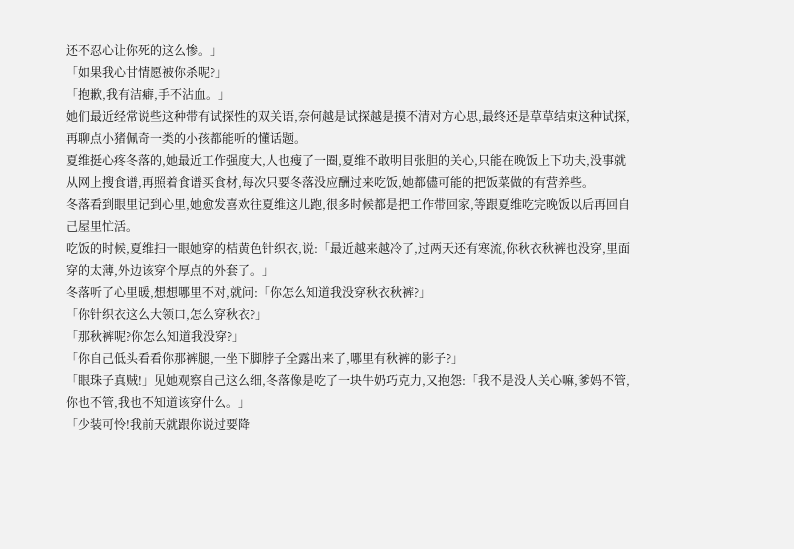还不忍心让你死的这么惨。」
「如果我心甘情愿被你杀呢?」
「抱歉,我有洁癖,手不沾血。」
她们最近经常说些这种带有试探性的双关语,奈何越是试探越是摸不清对方心思,最终还是草草结束这种试探,再聊点小猪佩奇一类的小孩都能听的懂话题。
夏维挺心疼冬落的,她最近工作强度大,人也瘦了一圈,夏维不敢明目张胆的关心,只能在晚饭上下功夫,没事就从网上搜食谱,再照着食谱买食材,每次只要冬落没应酬过来吃饭,她都儘可能的把饭菜做的有营养些。
冬落看到眼里记到心里,她愈发喜欢往夏维这儿跑,很多时候都是把工作带回家,等跟夏维吃完晚饭以后再回自己屋里忙活。
吃饭的时候,夏维扫一眼她穿的桔黄色针织衣,说:「最近越来越冷了,过两天还有寒流,你秋衣秋裤也没穿,里面穿的太薄,外边该穿个厚点的外套了。」
冬落听了心里暖,想想哪里不对,就问:「你怎么知道我没穿秋衣秋裤?」
「你针织衣这么大领口,怎么穿秋衣?」
「那秋裤呢?你怎么知道我没穿?」
「你自己低头看看你那裤腿,一坐下脚脖子全露出来了,哪里有秋裤的影子?」
「眼珠子真贼!」见她观察自己这么细,冬落像是吃了一块牛奶巧克力,又抱怨:「我不是没人关心嘛,爹妈不管,你也不管,我也不知道该穿什么。」
「少装可怜!我前天就跟你说过要降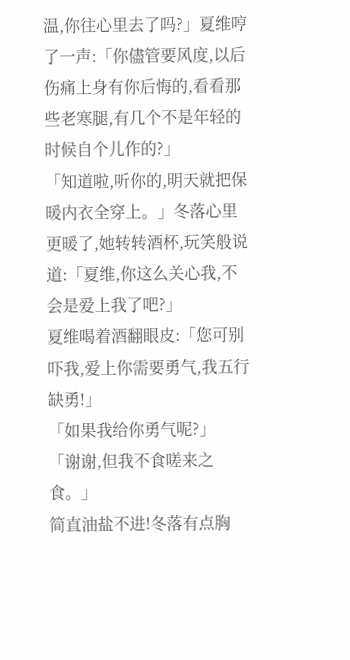温,你往心里去了吗?」夏维哼了一声:「你儘管要风度,以后伤痛上身有你后悔的,看看那些老寒腿,有几个不是年轻的时候自个儿作的?」
「知道啦,听你的,明天就把保暖内衣全穿上。」冬落心里更暖了,她转转酒杯,玩笑般说道:「夏维,你这么关心我,不会是爱上我了吧?」
夏维喝着酒翻眼皮:「您可别吓我,爱上你需要勇气,我五行缺勇!」
「如果我给你勇气呢?」
「谢谢,但我不食嗟来之食。」
简直油盐不进!冬落有点胸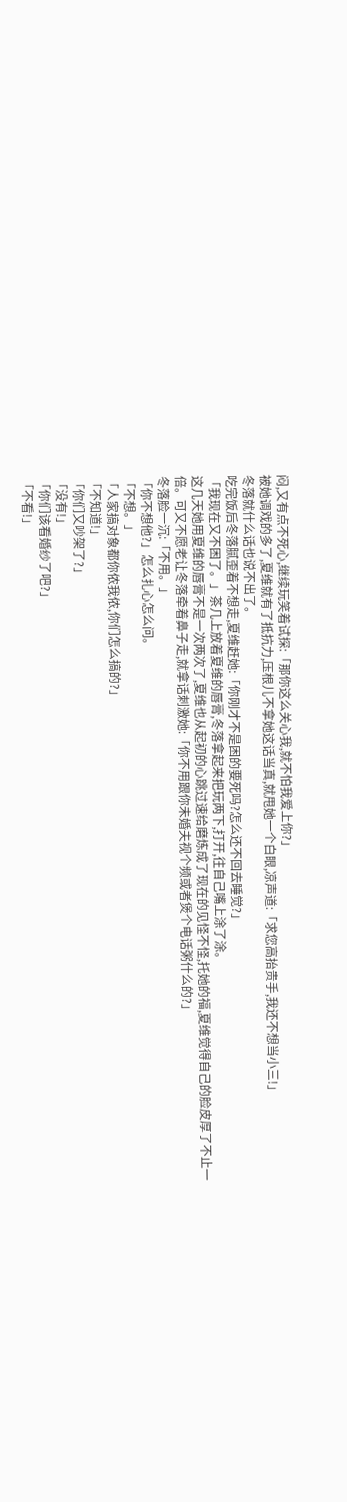闷,又有点不死心,继续玩笑着试探:「那你这么关心我,就不怕我爱上你?」
被她调戏的多了,夏维就有了抵抗力,压根儿不拿她这话当真,就甩她一个白眼,凉声道:「求您高抬贵手,我还不想当小三!」
冬落就什么话也说不出了。
吃完饭后冬落腻歪着不想走,夏维赶她:「你刚才不是困的要死吗?怎么还不回去睡觉?」
「我现在又不困了。」茶几上放着夏维的唇膏,冬落拿起来把玩两下,打开,往自己嘴上涂了涂。
这几天她用夏维的唇膏不是一次两次了,夏维也从起初的心跳过速给磨炼成了现在的见怪不怪,托她的福,夏维觉得自己的脸皮厚了不止一倍。可又不愿老让冬落牵着鼻子走,就拿话刺激她:「你不用跟你未婚夫视个频或者煲个电话粥什么的?」
冬落脸一沉:「不用。」
「你不想他?」怎么扎心怎么问。
「不想。」
「人家搞对象都你侬我侬,你们怎么搞的?」
「不知道!」
「你们又吵架了?」
「没有!」
「你们该看婚纱了吧?」
「不看!」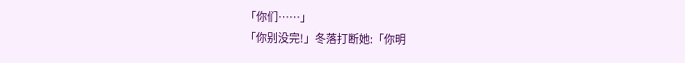「你们……」
「你别没完!」冬落打断她:「你明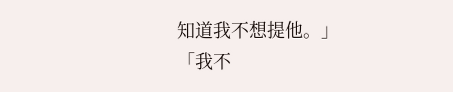知道我不想提他。」
「我不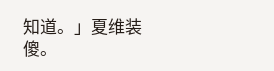知道。」夏维装傻。